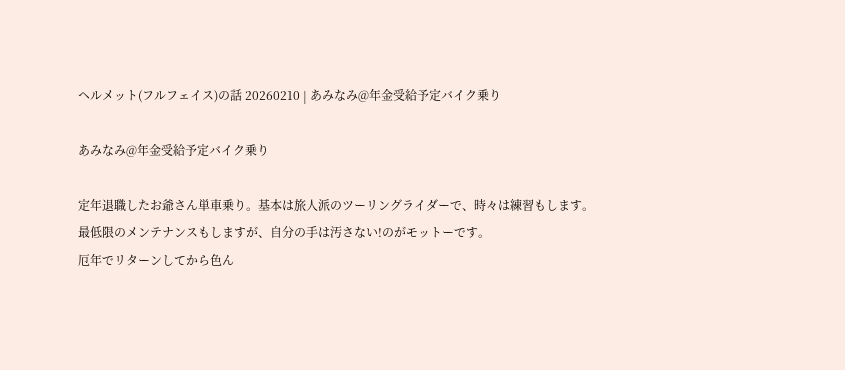ヘルメット(フルフェイス)の話 20260210 | あみなみ@年金受給予定バイク乗り

あみなみ@年金受給予定バイク乗り

定年退職したお爺さん単車乗り。基本は旅人派のツーリングライダーで、時々は練習もします。
最低限のメンテナンスもしますが、自分の手は汚さない!のがモットーです。
厄年でリターンしてから色ん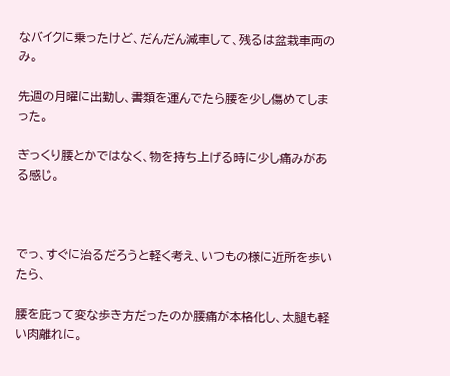なバイクに乗ったけど、だんだん減車して、残るは盆栽車両のみ。

先週の月曜に出勤し、書類を運んでたら腰を少し傷めてしまった。

ぎっくり腰とかではなく、物を持ち上げる時に少し痛みがある感じ。



でっ、すぐに治るだろうと軽く考え、いつもの様に近所を歩いたら、

腰を庇って変な歩き方だったのか腰痛が本格化し、太腿も軽い肉離れに。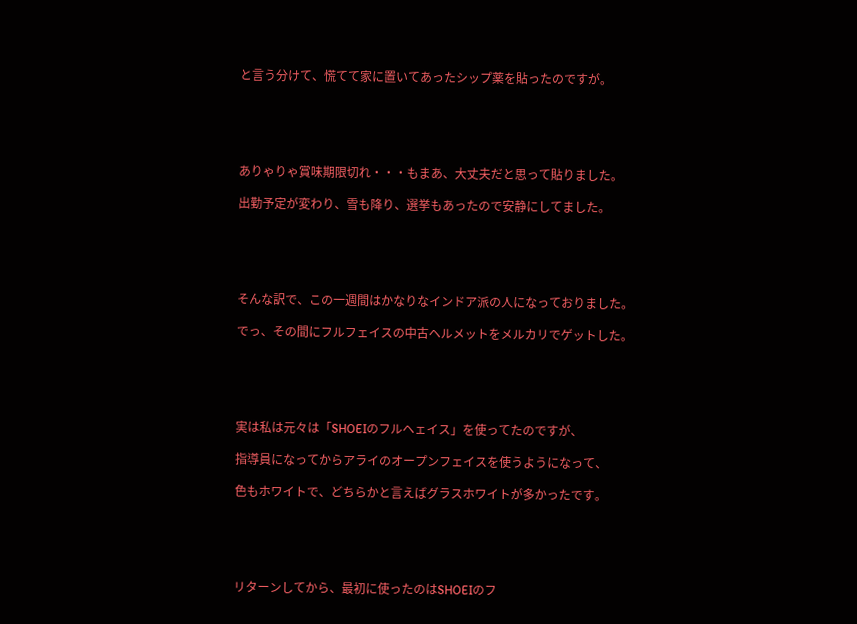と言う分けて、慌てて家に置いてあったシップ薬を貼ったのですが。





ありゃりゃ賞味期限切れ・・・もまあ、大丈夫だと思って貼りました。

出勤予定が変わり、雪も降り、選挙もあったので安静にしてました。





そんな訳で、この一週間はかなりなインドア派の人になっておりました。

でっ、その間にフルフェイスの中古ヘルメットをメルカリでゲットした。





実は私は元々は「SHOEIのフルヘェイス」を使ってたのですが、

指導員になってからアライのオープンフェイスを使うようになって、

色もホワイトで、どちらかと言えばグラスホワイトが多かったです。





リターンしてから、最初に使ったのはSHOEIのフ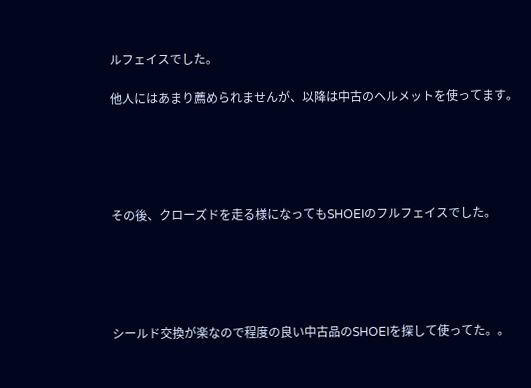ルフェイスでした。

他人にはあまり薦められませんが、以降は中古のヘルメットを使ってます。





その後、クローズドを走る様になってもSHOEIのフルフェイスでした。





シールド交換が楽なので程度の良い中古品のSHOEIを探して使ってた。。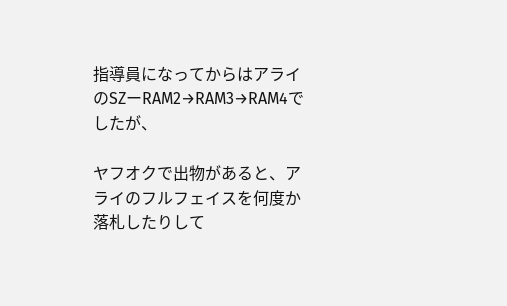指導員になってからはアライのSZーRAM2→RAM3→RAM4でしたが、

ヤフオクで出物があると、アライのフルフェイスを何度か落札したりして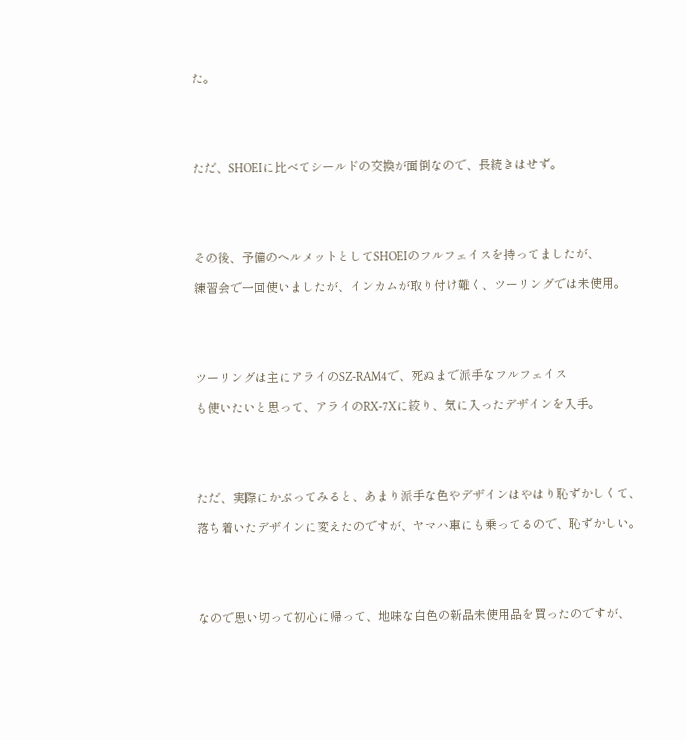た。





ただ、SHOEIに比べてシールドの交換が面倒なので、長続きはせず。





その後、予備のヘルメットとしてSHOEIのフルフェイスを持ってましたが、

練習会で一回使いましたが、インカムが取り付け難く、ツーリングでは未使用。





ツーリングは主にアライのSZ-RAM4で、死ぬまで派手なフルフェイス

も使いたいと思って、アライのRX-7Xに絞り、気に入ったデザインを入手。





ただ、実際にかぶってみると、あまり派手な色やデザインはやはり恥ずかしくて、

落ち着いたデザインに変えたのですが、ヤマハ車にも乗ってるので、恥ずかしい。





なので思い切って初心に帰って、地味な白色の新品未使用品を買ったのですが、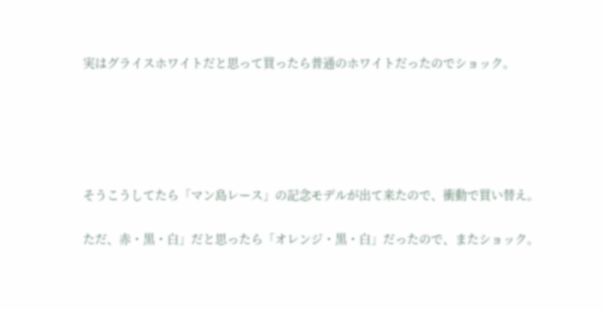実はグライスホワイトだと思って買ったら普通のホワイトだったのでショック。





そうこうしてたら「マン島レース」の記念モデルが出て来たので、衝動で買い替え。

ただ、赤・黒・白」だと思ったら「オレンジ・黒・白」だったので、またショック。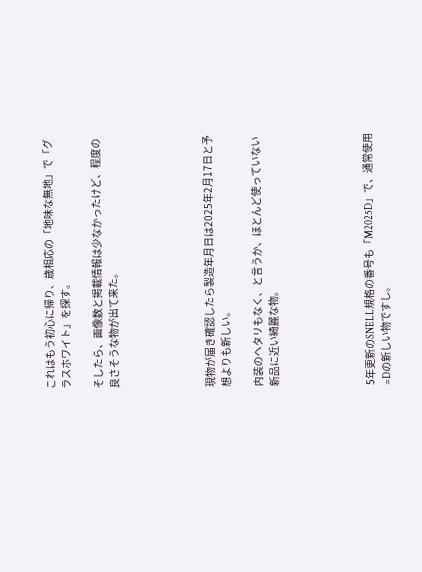これはもう初心に帰り、歳相応の「地味な無地」で「グラスホワイト」を探す。

そしたら、画像数と掲載情報は少なかったけど、程度の良さそうな物が出て来た。





現物が届き確認したら製造年月日は2025年2月17日と予想よりも新しい。

内装のヘタリもなく、と言うか、ほとんど使っていない新品に近い綺麗な物。





5年更新のSNELL規格の番号も「M2025D」で、通常使用=Dの新しい物ですし。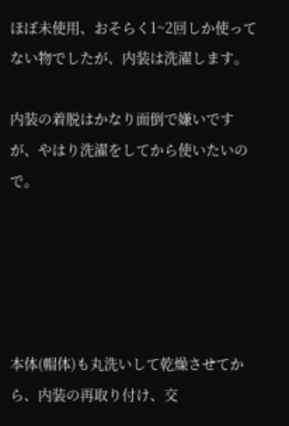ほぼ未使用、おそらく1~2回しか使ってない物でしたが、内装は洗濯します。

内装の着脱はかなり面倒で嫌いですが、やはり洗濯をしてから使いたいので。





本体(帽体)も丸洗いして乾燥させてから、内装の再取り付け、交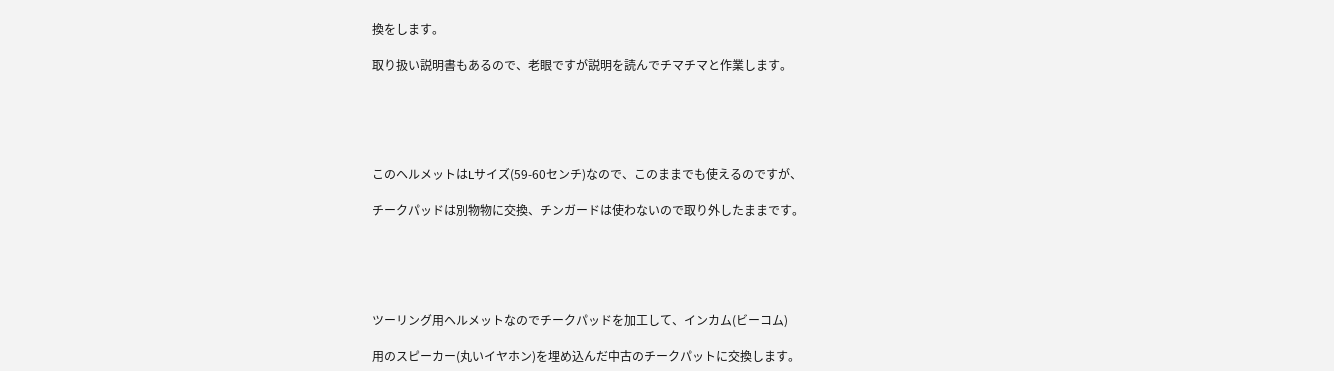換をします。

取り扱い説明書もあるので、老眼ですが説明を読んでチマチマと作業します。





このヘルメットはLサイズ(59-60センチ)なので、このままでも使えるのですが、

チークパッドは別物物に交換、チンガードは使わないので取り外したままです。





ツーリング用ヘルメットなのでチークパッドを加工して、インカム(ビーコム)

用のスピーカー(丸いイヤホン)を埋め込んだ中古のチークパットに交換します。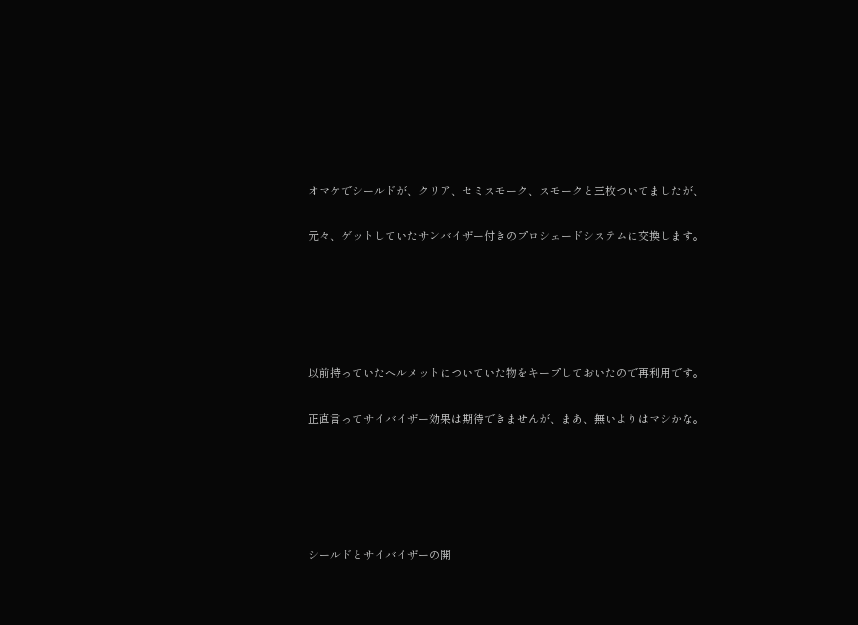オマケでシールドが、クリア、セミスモーク、スモークと三枚ついてましたが、

元々、ゲットしていたサンバイザー付きのプロシェードシステムに交換します。





以前持っていたヘルメットについていた物をキープしておいたので再利用です。

正直言ってサイバイザー効果は期待できませんが、まあ、無いよりはマシかな。





シールドとサイバイザーの開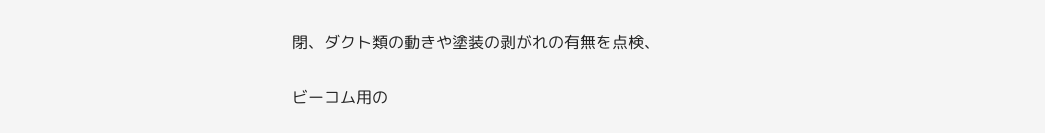閉、ダクト類の動きや塗装の剥がれの有無を点検、

ビーコム用の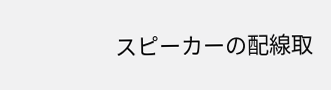スピーカーの配線取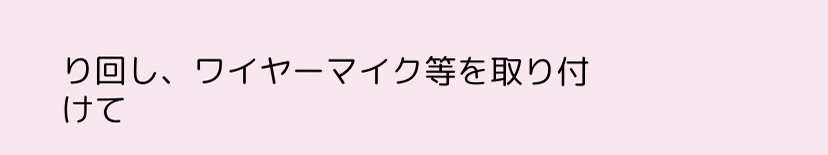り回し、ワイヤーマイク等を取り付けて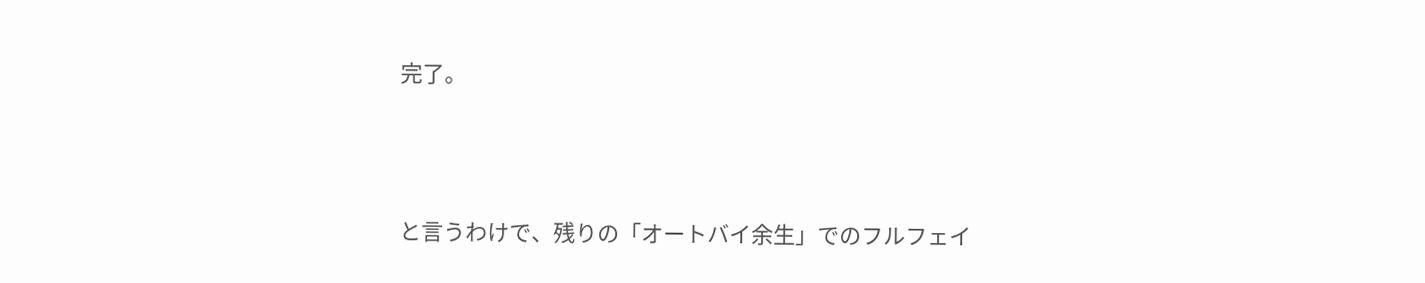完了。





と言うわけで、残りの「オートバイ余生」でのフルフェイ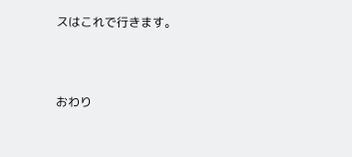スはこれで行きます。



おわり